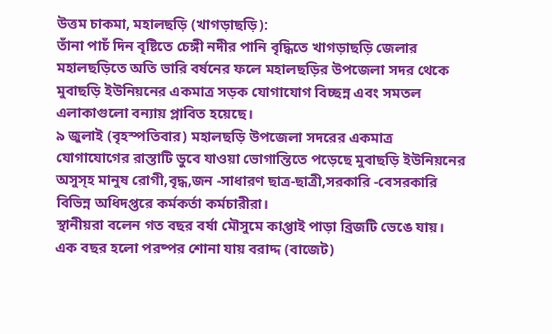উত্তম চাকমা, মহালছড়ি (খাগড়াছড়ি):
তাঁনা পাচঁ দিন বৃষ্টিতে চেঙ্গী নদীর পানি বৃদ্ধিতে খাগড়াছড়ি জেলার মহালছড়িতে অতি ভারি বর্ষনের ফলে মহালছড়ির উপজেলা সদর থেকে মুবাছড়ি ইউনিয়নের একমাত্র সড়ক যোগাযোগ বিচ্ছন্ন এবং সমতল এলাকাগুলো বন্যায় প্লাবিত হয়েছে।
৯ জুলাই (বৃহস্পতিবার) মহালছড়ি উপজেলা সদরের একমাত্র যোগাযোগের রাস্তাটি ডুবে যাওয়া ভোগান্তিতে পড়েছে মুবাছড়ি ইউনিয়নের অসুস্হ মানুষ রোগী,বৃদ্ধ,জন -সাধারণ ছাত্র-ছাত্রী,সরকারি -বেসরকারি বিভিন্ন অধিদপ্তরে কর্মকর্তা কর্মচারীরা।
স্থানীয়রা বলেন গত বছর বর্ষা মৌসুমে কাপ্তাই পাড়া ব্রিজটি ভেঙে যায়। এক বছর হলো পরষ্পর শোনা যায় বরাদ্দ (বাজেট)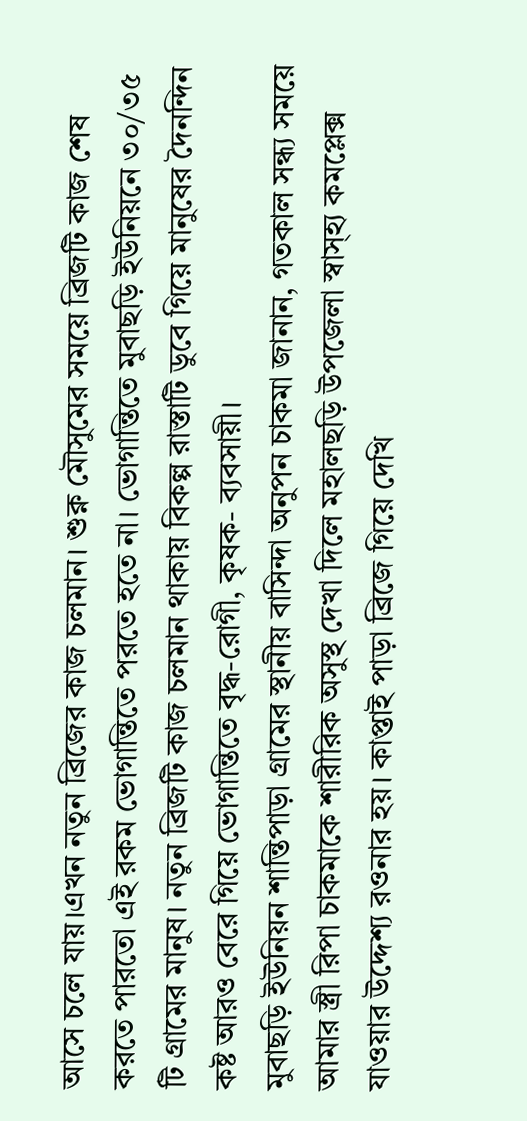আসে চলে যায়।এখন নতুন ব্রিজের কাজ চলমান। শুক্ন মৌসুমের সময়ে ব্রিজটি কাজ শেষ করতে পারতো এই রকম ভোগান্তিতে পরতে হতে না। ভোগান্তিতে মুবাছড়ি ইউনিয়নে ৩০/৩৫ টি গ্রামের মানুষ। নতুন ব্রিজটি কাজ চলমান থাকায় বিকল্প রাস্তাটি ডুবে গিয়ে মানুষের দৈনন্দিন কষ্ট আরও বেরে গিয়ে ভোগান্তিতে বৃদ্ধ-রোগী, কৃষক- ব্যবসায়ী।
মুবাছড়ি ইউনিয়ন শান্তিপাড়া গ্রামের স্থানীয় বাসিন্দা অনুপন চাকমা জানান, গতকাল সন্ধ্য সময়ে আমার স্ত্রী রিপা চাকমাকে শারীরিক অসুস্থ দেখা দিলে মহালছড়ি উপজেলা স্বাস্হ্য কমপ্লেক্স যাওয়ার উদ্দেশ্য রওনার হয়। কাপ্তাই পাড়া ব্রিজে গিয়ে দেখি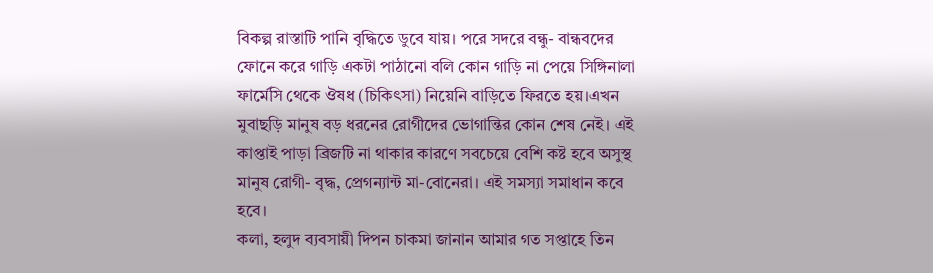বিকল্প রাস্তাটি পানি বৃদ্ধিতে ডুবে যায়। পরে সদরে বন্ধু- বান্ধবদের ফোনে করে গাড়ি একটা পাঠানো বলি কোন গাড়ি না পেয়ে সিঙ্গিনালা ফার্মেসি থেকে ঔষধ (চিকিৎসা) নিয়েনি বাড়িতে ফিরতে হয়।এখন মুবাছড়ি মানুষ বড় ধরনের রোগীদের ভোগান্তির কোন শেষ নেই। এই কাপ্তাই পাড়া ব্রিজটি না থাকার কারণে সবচেয়ে বেশি কষ্ট হবে অসুস্থ মানুষ রোগী- বৃদ্ধ, প্রেগন্যান্ট মা-বোনেরা। এই সমস্যা সমাধান কবে হবে।
কলা, হলুদ ব্যবসায়ী দিপন চাকমা জানান আমার গত সপ্তাহে তিন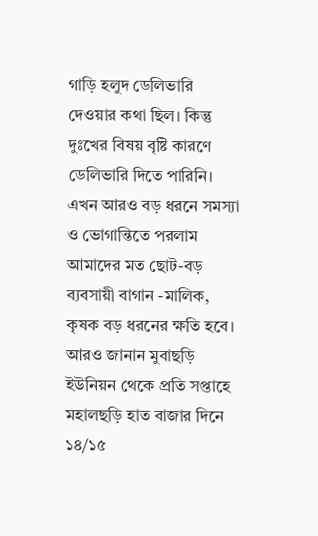গাড়ি হলুদ ডেলিভারি দেওয়ার কথা ছিল। কিন্তু দুঃখের বিষয় বৃষ্টি কারণে ডেলিভারি দিতে পারিনি। এখন আরও বড় ধরনে সমস্যা ও ভোগান্তিতে পরলাম আমাদের মত ছোট-বড় ব্যবসায়ী বাগান -মালিক, কৃষক বড় ধরনের ক্ষতি হবে। আরও জানান মুবাছড়ি ইউনিয়ন থেকে প্রতি সপ্তাহে মহালছড়ি হাত বাজার দিনে ১৪/১৫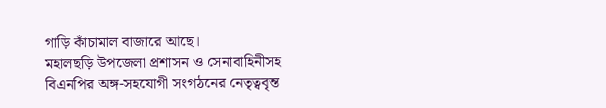গাড়ি কাঁচামাল বাজারে আছে।
মহালছড়ি উপজেলা প্রশাসন ও সেনাবাহিনীসহ বিএনপির অঙ্গ-সহযোগী সংগঠনের নেতৃত্ববৃন্ত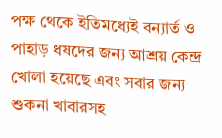পক্ষ থেকে ইতিমধ্যেই বন্যার্ত ও পাহাড় ধষদের জন্য আশ্রয় কেন্দ্র খোলা হয়েছে এবং সবার জন্য শুকনা খাবারসহ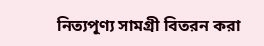নিত্যপূণ্য সামগ্রী বিতরন করা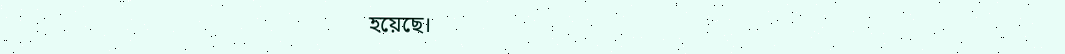হয়েছে।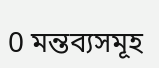0 মন্তব্যসমূহ